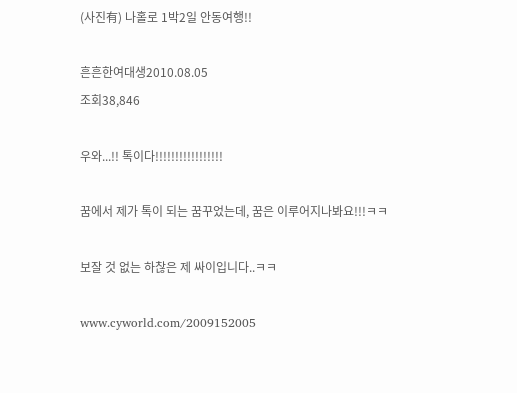(사진有) 나홀로 1박2일 안동여행!!

흔흔한여대생2010.08.05
조회38,846

우와...!! 톡이다!!!!!!!!!!!!!!!!!

꿈에서 제가 톡이 되는 꿈꾸었는데, 꿈은 이루어지나봐요!!!ㅋㅋ

보잘 것 없는 하찮은 제 싸이입니다..ㅋㅋ

www.cyworld.com/2009152005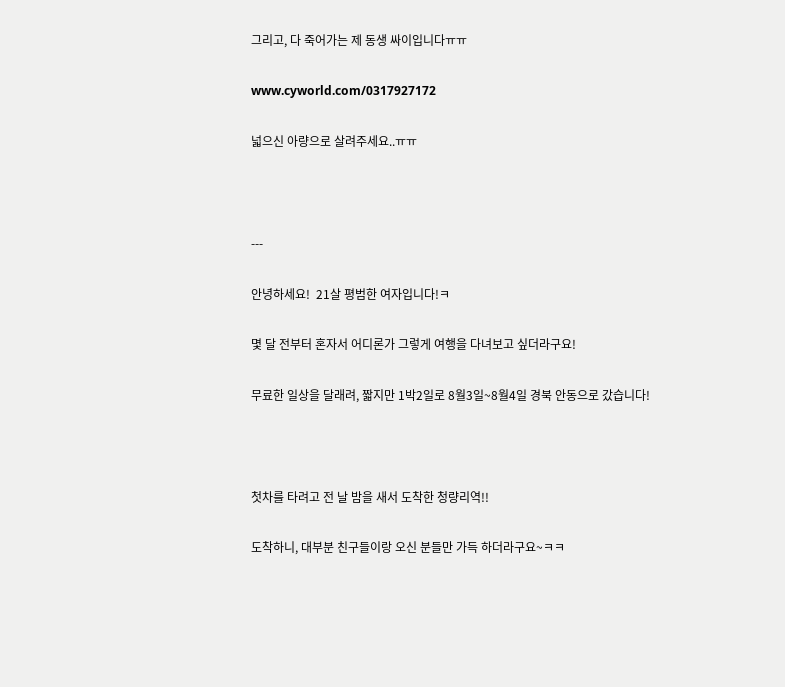그리고, 다 죽어가는 제 동생 싸이입니다ㅠㅠ

www.cyworld.com/0317927172

넓으신 아량으로 살려주세요..ㅠㅠ



---

안녕하세요!  21살 평범한 여자입니다!ㅋ

몇 달 전부터 혼자서 어디론가 그렇게 여행을 다녀보고 싶더라구요!

무료한 일상을 달래려, 짧지만 1박2일로 8월3일~8월4일 경북 안동으로 갔습니다!



첫차를 타려고 전 날 밤을 새서 도착한 청량리역!!

도착하니, 대부분 친구들이랑 오신 분들만 가득 하더라구요~ㅋㅋ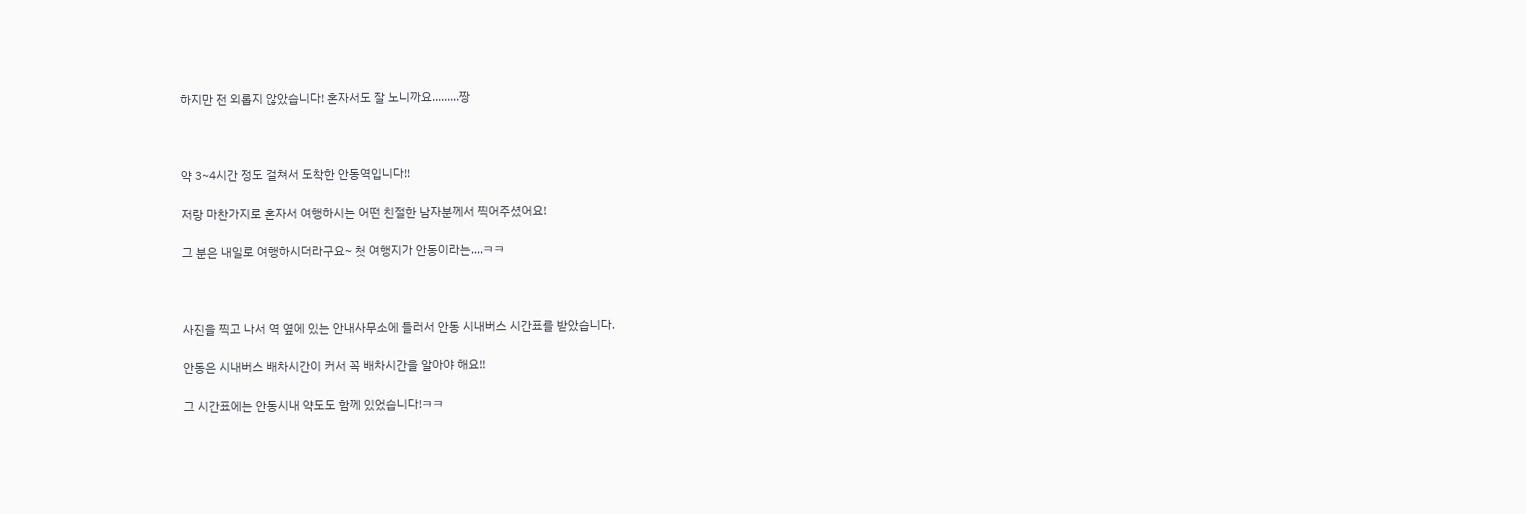하지만 전 외롭지 않았습니다! 혼자서도 잘 노니까요.........짱



약 3~4시간 정도 걸쳐서 도착한 안동역입니다!!

저랑 마찬가지로 혼자서 여행하시는 어떤 친절한 남자분께서 찍어주셨어요!

그 분은 내일로 여행하시더라구요~ 첫 여행지가 안동이라는....ㅋㅋ



사진을 찍고 나서 역 옆에 있는 안내사무소에 들러서 안동 시내버스 시간표를 받았습니다.

안동은 시내버스 배차시간이 커서 꼭 배차시간을 알아야 해요!!

그 시간표에는 안동시내 약도도 함께 있었습니다!ㅋㅋ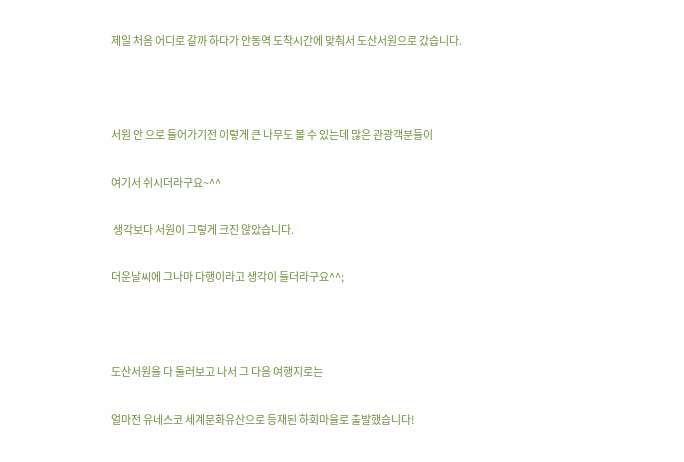제일 처음 어디로 갈까 하다가 안동역 도착시간에 맞춰서 도산서원으로 갔습니다.



서원 안 으로 들어가기전 이렇게 큰 나무도 볼 수 있는데 많은 관광객분들이

여기서 쉬시더라구요~^^

 생각보다 서원이 그렇게 크진 않았습니다.

더운날씨에 그나마 다행이라고 생각이 들더라구요^^;



도산서원을 다 둘러보고 나서 그 다음 여행지로는

얼마전 유네스코 세계문화유산으로 등재된 하회마을로 출발했습니다!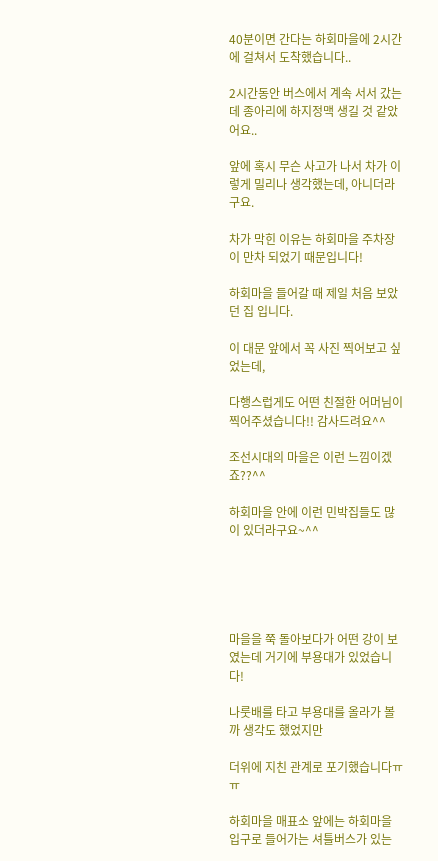40분이면 간다는 하회마을에 2시간에 걸쳐서 도착했습니다..

2시간동안 버스에서 계속 서서 갔는데 종아리에 하지정맥 생길 것 같았어요..

앞에 혹시 무슨 사고가 나서 차가 이렇게 밀리나 생각했는데, 아니더라구요.

차가 막힌 이유는 하회마을 주차장이 만차 되었기 때문입니다!

하회마을 들어갈 때 제일 처음 보았던 집 입니다.

이 대문 앞에서 꼭 사진 찍어보고 싶었는데,

다행스럽게도 어떤 친절한 어머님이 찍어주셨습니다!! 감사드려요^^

조선시대의 마을은 이런 느낌이겠죠??^^

하회마을 안에 이런 민박집들도 많이 있더라구요~^^





마을을 쭉 돌아보다가 어떤 강이 보였는데 거기에 부용대가 있었습니다!

나룻배를 타고 부용대를 올라가 볼까 생각도 했었지만

더위에 지친 관계로 포기했습니다ㅠㅠ

하회마을 매표소 앞에는 하회마을 입구로 들어가는 셔틀버스가 있는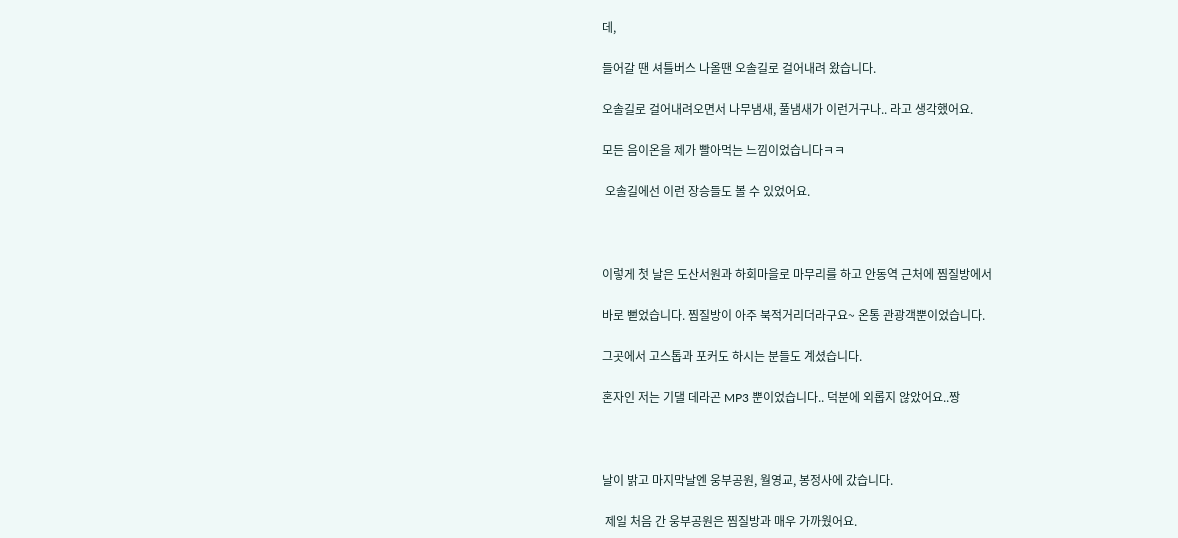데,

들어갈 땐 셔틀버스 나올땐 오솔길로 걸어내려 왔습니다.

오솔길로 걸어내려오면서 나무냄새, 풀냄새가 이런거구나.. 라고 생각했어요.

모든 음이온을 제가 빨아먹는 느낌이었습니다ㅋㅋ

 오솔길에선 이런 장승들도 볼 수 있었어요.



이렇게 첫 날은 도산서원과 하회마을로 마무리를 하고 안동역 근처에 찜질방에서

바로 뻗었습니다. 찜질방이 아주 북적거리더라구요~ 온통 관광객뿐이었습니다.

그곳에서 고스톱과 포커도 하시는 분들도 계셨습니다.

혼자인 저는 기댈 데라곤 MP3 뿐이었습니다.. 덕분에 외롭지 않았어요..짱



날이 밝고 마지막날엔 웅부공원, 월영교, 봉정사에 갔습니다.

 제일 처음 간 웅부공원은 찜질방과 매우 가까웠어요.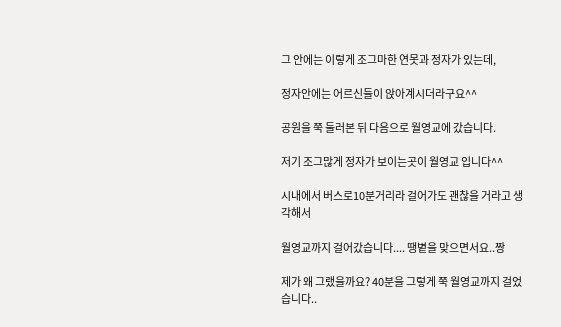그 안에는 이렇게 조그마한 연못과 정자가 있는데,

정자안에는 어르신들이 앉아계시더라구요^^

공원을 쭉 둘러본 뒤 다음으로 월영교에 갔습니다.

저기 조그많게 정자가 보이는곳이 월영교 입니다^^

시내에서 버스로10분거리라 걸어가도 괜찮을 거라고 생각해서

월영교까지 걸어갔습니다.... 땡볕을 맞으면서요..짱

제가 왜 그랬을까요? 40분을 그렇게 쭉 월영교까지 걸었습니다..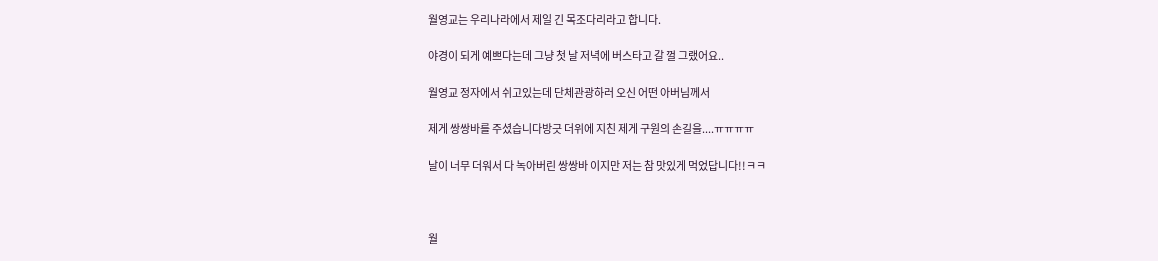월영교는 우리나라에서 제일 긴 목조다리라고 합니다.

야경이 되게 예쁘다는데 그냥 첫 날 저녁에 버스타고 갈 껄 그랬어요..

월영교 정자에서 쉬고있는데 단체관광하러 오신 어떤 아버님께서

제게 쌍쌍바를 주셨습니다방긋 더위에 지친 제게 구원의 손길을....ㅠㅠㅠㅠ

날이 너무 더워서 다 녹아버린 쌍쌍바 이지만 저는 참 맛있게 먹었답니다!!ㅋㅋ



월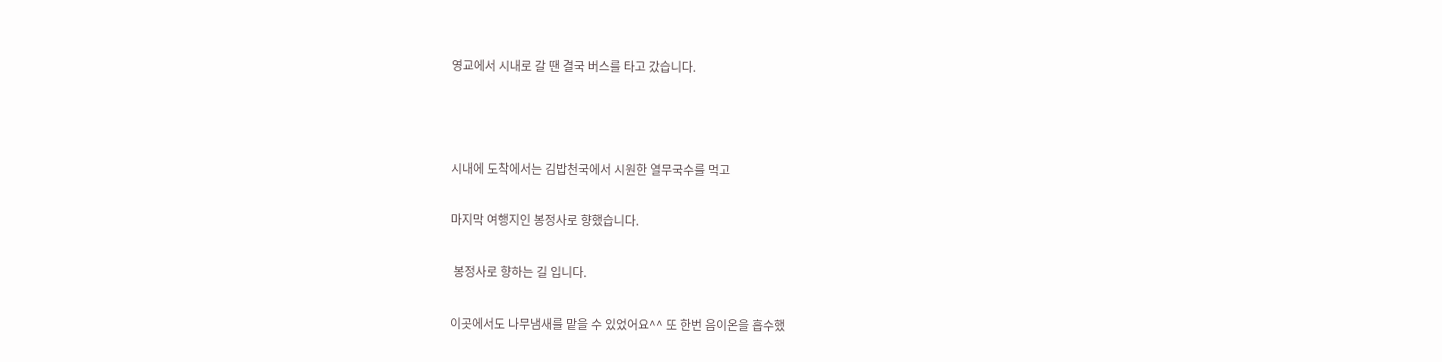영교에서 시내로 갈 땐 결국 버스를 타고 갔습니다.



시내에 도착에서는 김밥천국에서 시원한 열무국수를 먹고

마지막 여행지인 봉정사로 향했습니다.

 봉정사로 향하는 길 입니다.

이곳에서도 나무냄새를 맡을 수 있었어요^^ 또 한번 음이온을 흡수했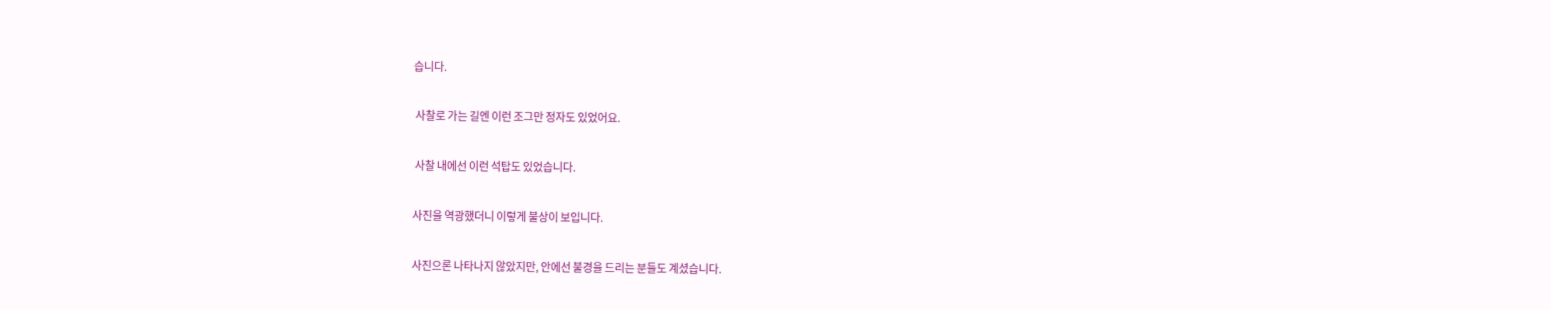습니다.

 사찰로 가는 길엔 이런 조그만 정자도 있었어요.

 사찰 내에선 이런 석탑도 있었습니다.

사진을 역광했더니 이렇게 불상이 보입니다.

사진으론 나타나지 않았지만, 안에선 불경을 드리는 분들도 계셨습니다.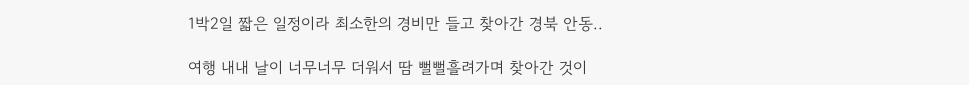1박2일 짧은 일정이라 최소한의 경비만 들고 찾아간 경북 안동..

여행 내내 날이 너무너무 더워서 땀 뻘뻘흘려가며 찾아간 것이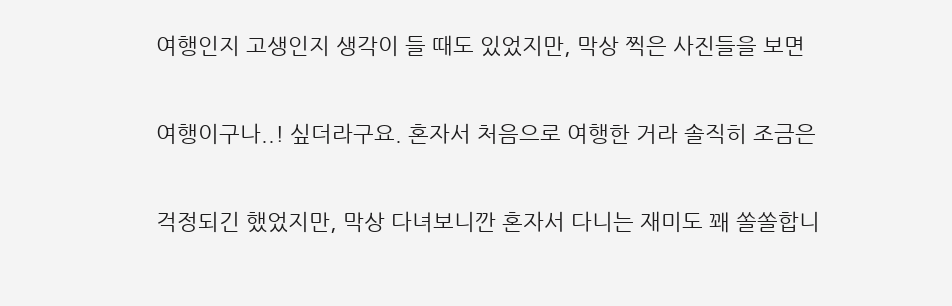여행인지 고생인지 생각이 들 때도 있었지만, 막상 찍은 사진들을 보면

여행이구나..! 싶더라구요. 혼자서 처음으로 여행한 거라 솔직히 조금은

걱정되긴 했었지만, 막상 다녀보니깐 혼자서 다니는 재미도 꽤 쏠쏠합니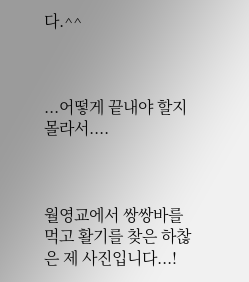다.^^



...어떻게 끝내야 할지 몰라서....



월영교에서 쌍쌍바를 먹고 활기를 찾은 하찮은 제 사진입니다...!